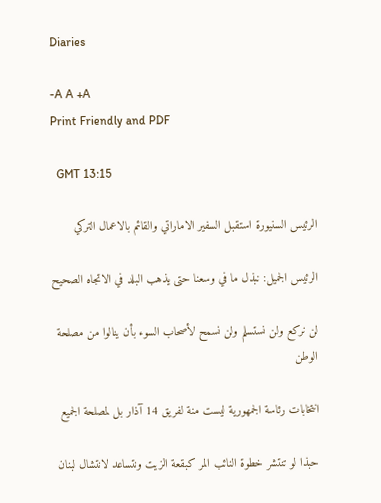Diaries

-A A +A
Print Friendly and PDF

  GMT 13:15

الرئيس السنيورة استقبل السفير الاماراتي والقائم بالاعمال التركي

الرئيس الجميل: نبذل ما في وسعنا حتى يذهب البلد في الاتجاه الصحيح

لن نركع ولن نستسلم ولن نسمح لأصحاب السوء بأن ينالوا من مصلحة الوطن

انتخابات رئاسة الجمهورية ليست منة لفريق 14 آذار بل لمصلحة الجميع

حبذا لو تنتشر خطوة النائب المر كبقعة الزيت ونتساعد لانتشال لبنان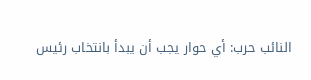النائب حرب: أي حوار يجب أن يبدأ بانتخاب رئيس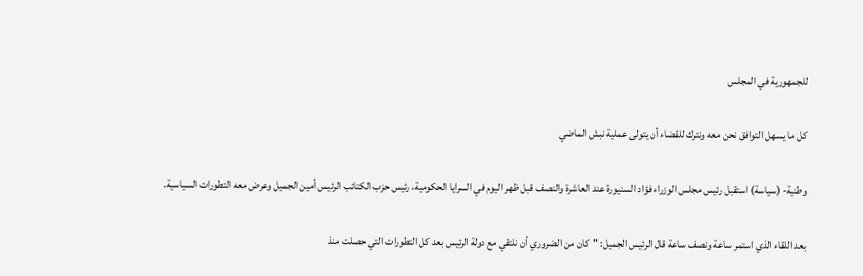للجمهورية في المجلس

كل ما يسهل التوافق نحن معه ونترك للقضاء أن يتولى عملية نبش الماضي

وطنية- (سياسة) استقبل رئيس مجلس الوزراء فؤاد السنيورة عند العاشرة والنصف قبل ظهر اليوم في السرايا الحكومية، رئيس حزب الكتائب الرئيس أمين الجميل وعرض معه التطورات السياسية.

بعد اللقاء الذي استمر ساعة ونصف ساعة قال الرئيس الجميل: "كان من الضروري أن نلتقي مع دولة الرئيس بعد كل التطورات التي حصلت منذ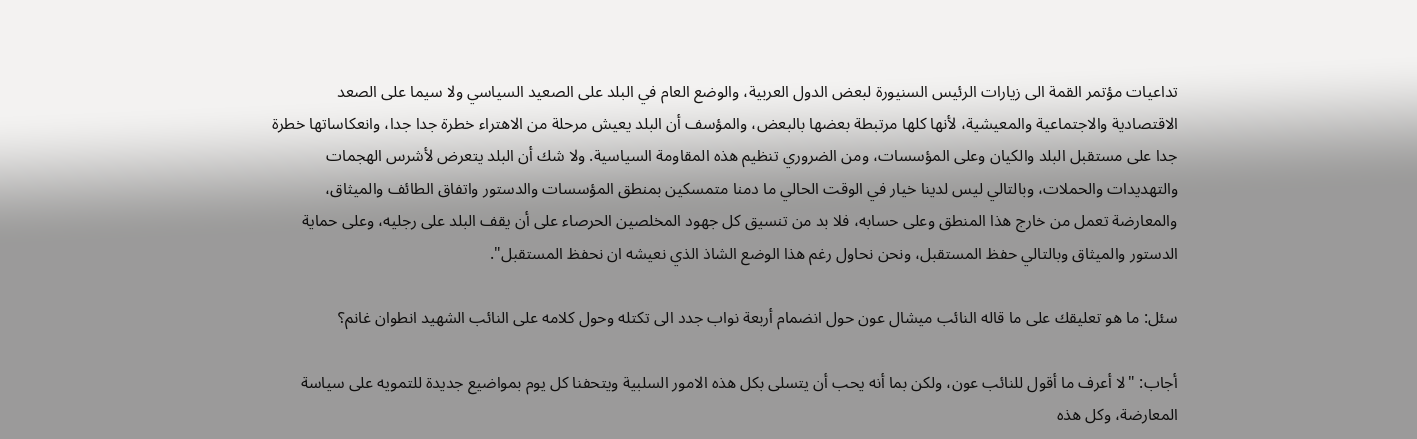تداعيات مؤتمر القمة الى زيارات الرئيس السنيورة لبعض الدول العربية، والوضع العام في البلد على الصعيد السياسي ولا سيما على الصعد الاقتصادية والاجتماعية والمعيشية، لأنها كلها مرتبطة بعضها بالبعض، والمؤسف أن البلد يعيش مرحلة من الاهتراء خطرة جدا جدا، وانعكاساتها خطرة جدا على مستقبل البلد والكيان وعلى المؤسسات، ومن الضروري تنظيم هذه المقاومة السياسية. ولا شك أن البلد يتعرض لأشرس الهجمات والتهديدات والحملات، وبالتالي ليس لدينا خيار في الوقت الحالي ما دمنا متمسكين بمنطق المؤسسات والدستور واتفاق الطائف والميثاق، والمعارضة تعمل من خارج هذا المنطق وعلى حسابه، فلا بد من تنسيق كل جهود المخلصين الحرصاء على أن يقف البلد على رجليه، وعلى حماية الدستور والميثاق وبالتالي حفظ المستقبل، ونحن نحاول رغم هذا الوضع الشاذ الذي نعيشه ان نحفظ المستقبل".

سئل: ما هو تعليقك على ما قاله النائب ميشال عون حول انضمام أربعة نواب جدد الى تكتله وحول كلامه على النائب الشهيد انطوان غانم؟

أجاب: "لا أعرف ما أقول للنائب عون، ولكن بما أنه يحب أن يتسلى بكل هذه الامور السلبية ويتحفنا كل يوم بمواضيع جديدة للتمويه على سياسة المعارضة، وكل هذه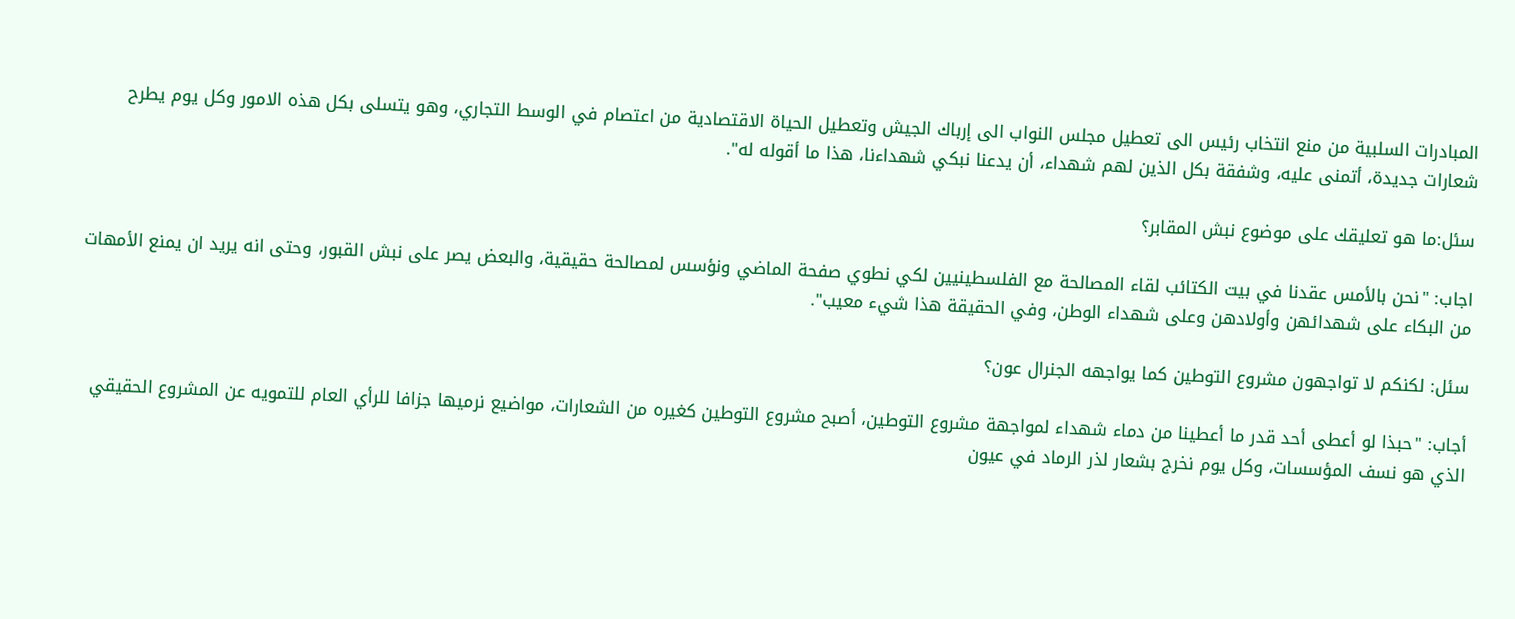المبادرات السلبية من منع انتخاب رئيس الى تعطيل مجلس النواب الى إرباك الجيش وتعطيل الحياة الاقتصادية من اعتصام في الوسط التجاري، وهو يتسلى بكل هذه الامور وكل يوم يطرح شعارات جديدة، أتمنى عليه، وشفقة بكل الذين لهم شهداء، أن يدعنا نبكي شهداءنا، هذا ما أقوله له".

سئل:ما هو تعليقك على موضوع نبش المقابر؟

اجاب: "نحن بالأمس عقدنا في بيت الكتائب لقاء المصالحة مع الفلسطينيين لكي نطوي صفحة الماضي ونؤسس لمصالحة حقيقية، والبعض يصر على نبش القبور، وحتى انه يريد ان يمنع الأمهات من البكاء على شهدائهن وأولادهن وعلى شهداء الوطن، وفي الحقيقة هذا شيء معيب".

سئل: لكنكم لا تواجهون مشروع التوطين كما يواجهه الجنرال عون؟

أجاب: "حبذا لو أعطى أحد قدر ما أعطينا من دماء شهداء لمواجهة مشروع التوطين، أصبح مشروع التوطين كغيره من الشعارات، مواضيع نرميها جزافا للرأي العام للتمويه عن المشروع الحقيقي الذي هو نسف المؤسسات، وكل يوم نخرج بشعار لذر الرماد في عيون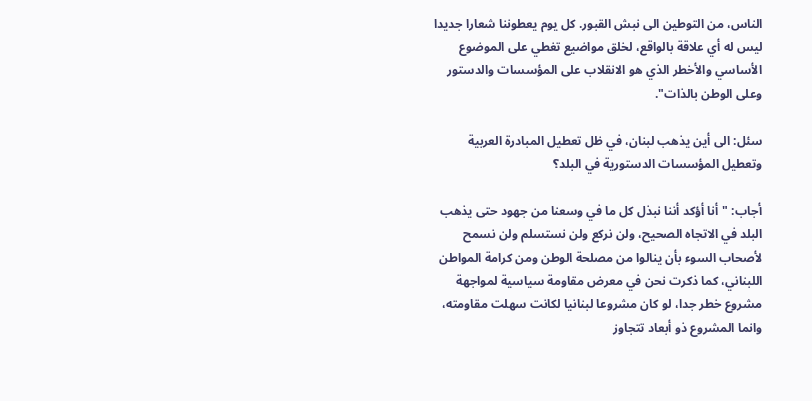الناس، من التوطين الى نبش القبور. كل يوم يعطوننا شعارا جديدا ليس له أي علاقة بالواقع، لخلق مواضيع تغطي على الموضوع الأساسي والأخطر الذي هو الانقلاب على المؤسسات والدستور وعلى الوطن بالذات".

سئل: الى أين يذهب لبنان، في ظل تعطيل المبادرة العربية وتعطيل المؤسسات الدستورية في البلد؟

أجاب: "أنا أؤكد أننا نبذل كل ما في وسعنا من جهود حتى يذهب البلد في الاتجاه الصحيح، ولن نركع ولن نستسلم ولن نسمح لأصحاب السوء بأن ينالوا من مصلحة الوطن ومن كرامة المواطن اللبناني، كما ذكرت نحن في معرض مقاومة سياسية لمواجهة مشروع خطر جدا، لو كان مشروعا لبنانيا لكانت سهلت مقاومته، وانما المشروع ذو أبعاد تتجاوز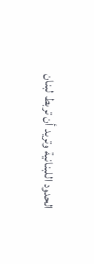الحدود اللبنانية وتريد أن تربط لبنان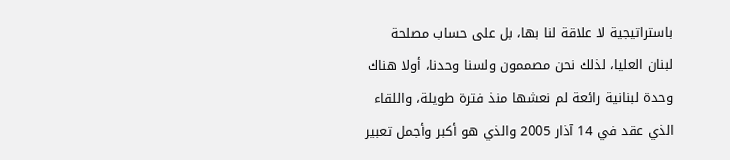باستراتيجية لا علاقة لنا بها، بل على حساب مصلحة لبنان العليا، لذلك نحن مصممون ولسنا وحدنا، أولا هناك وحدة لبنانية رائعة لم نعشها منذ فترة طويلة، واللقاء الذي عقد في 14 آذار 2005 والذي هو أكبر وأجمل تعبير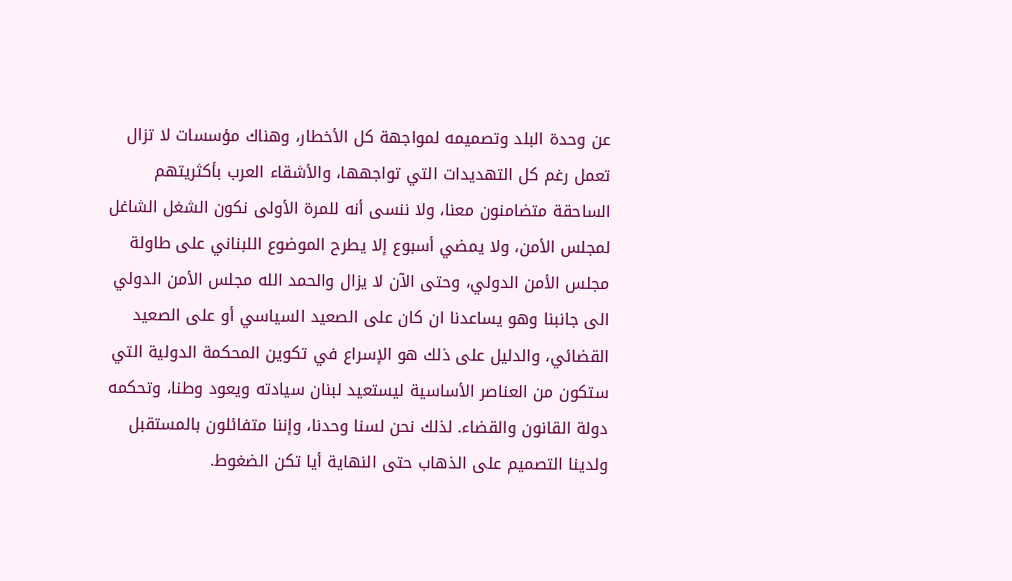عن وحدة البلد وتصميمه لمواجهة كل الأخطار، وهناك مؤسسات لا تزال تعمل رغم كل التهديدات التي تواجهها، والأشقاء العرب بأكثريتهم الساحقة متضامنون معنا، ولا ننسى أنه للمرة الأولى نكون الشغل الشاغل لمجلس الأمن، ولا يمضي أسبوع إلا يطرح الموضوع اللبناني على طاولة مجلس الأمن الدولي، وحتى الآن لا يزال والحمد الله مجلس الأمن الدولي الى جانبنا وهو يساعدنا ان كان على الصعيد السياسي أو على الصعيد القضائي، والدليل على ذلك هو الإسراع في تكوين المحكمة الدولية التي ستكون من العناصر الأساسية ليستعيد لبنان سيادته ويعود وطنا، وتحكمه دولة القانون والقضاء. لذلك نحن لسنا وحدنا، وإننا متفائلون بالمستقبل ولدينا التصميم على الذهاب حتى النهاية أيا تكن الضغوط.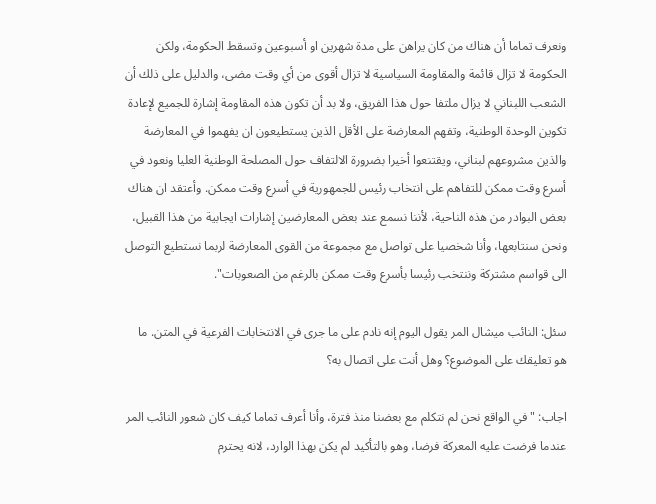ونعرف تماما أن هناك من كان يراهن على مدة شهرين او أسبوعين وتسقط الحكومة، ولكن الحكومة لا تزال قائمة والمقاومة السياسية لا تزال أقوى من أي وقت مضى، والدليل على ذلك أن الشعب اللبناني لا يزال ملتفا حول هذا الفريق، ولا بد أن تكون هذه المقاومة إشارة للجميع لإعادة تكوين الوحدة الوطنية، وتفهم المعارضة على الأقل الذين يستطيعون ان يفهموا في المعارضة والذين مشروعهم لبناني، ويقتنعوا أخيرا بضرورة الالتفاف حول المصلحة الوطنية العليا ونعود في أسرع وقت ممكن للتفاهم على انتخاب رئيس للجمهورية في أسرع وقت ممكن. وأعتقد ان هناك بعض البوادر من هذه الناحية، لأننا نسمع عند بعض المعارضين إشارات ايجابية من هذا القبيل، ونحن سنتابعها، وأنا شخصيا على تواصل مع مجموعة من القوى المعارضة لربما نستطيع التوصل الى قواسم مشتركة وننتخب رئيسا بأسرع وقت ممكن بالرغم من الصعوبات".

سئل: النائب ميشال المر يقول اليوم إنه نادم على ما جرى في الانتخابات الفرعية في المتن. ما هو تعليقك على الموضوع؟ وهل أنت على اتصال به؟

اجاب: "في الواقع نحن لم نتكلم مع بعضنا منذ فترة، وأنا أعرف تماما كيف كان شعور النائب المر عندما فرضت عليه المعركة فرضا، وهو بالتأكيد لم يكن بهذا الوارد، لانه يحترم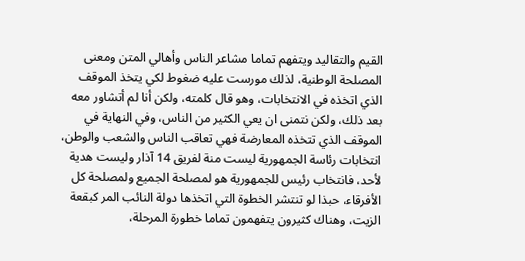القيم والتقاليد ويتفهم تماما مشاعر الناس وأهالي المتن ومعنى المصلحة الوطنية، لذلك مورست عليه ضغوط لكي يتخذ الموقف الذي اتخذه في الانتخابات، وهو قال كلمته، ولكن أنا لم أتشاور معه بعد ذلك، ولكن نتمنى ان يعي الكثير من الناس، وفي النهاية في الموقف الذي تتخذه المعارضة فهي تعاقب الناس والشعب والوطن، انتخابات رئاسة الجمهورية ليست منة لفريق 14 آذار وليست هدية لأحد، فانتخاب رئيس للجمهورية هو لمصلحة الجميع ولمصلحة كل الأفرقاء، حبذا لو تنتشر الخطوة التي اتخذها دولة النائب المر كبقعة الزيت، وهناك كثيرون يتفهمون تماما خطورة المرحلة،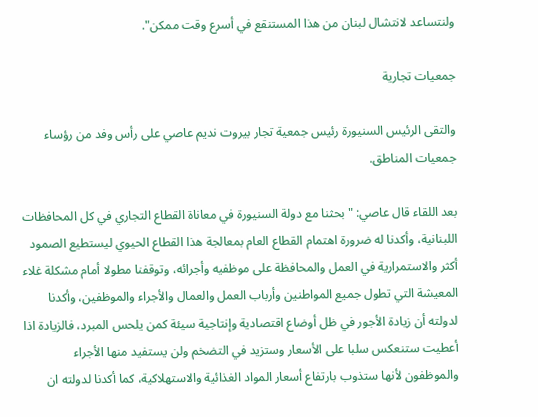ولنتساعد لانتشال لبنان من هذا المستنقع في أسرع وقت ممكن".

جمعيات تجارية

والتقى الرئيس السنيورة رئيس جمعية تجار بيروت نديم عاصي على رأس وفد من رؤساء جمعيات المناطق.

بعد اللقاء قال عاصي: "بحثنا مع دولة السنيورة في معاناة القطاع التجاري في كل المحافظات اللبنانية، وأكدنا له ضرورة اهتمام القطاع العام بمعالجة هذا القطاع الحيوي ليستطيع الصمود أكثر والاستمرارية في العمل والمحافظة على موظفيه وأجرائه، وتوقفنا مطولا أمام مشكلة غلاء المعيشة التي تطول جميع المواطنين وأرباب العمل والعمال والأجراء والموظفين، وأكدنا لدولته أن زيادة الأجور في ظل أوضاع اقتصادية وإنتاجية سيئة كمن يلحس المبرد، فالزيادة اذا أعطيت ستنعكس سلبا على الأسعار وستزيد في التضخم ولن يستفيد منها الأجراء والموظفون لأنها ستذوب بارتفاع أسعار المواد الغذائية والاستهلاكية، كما أكدنا لدولته ان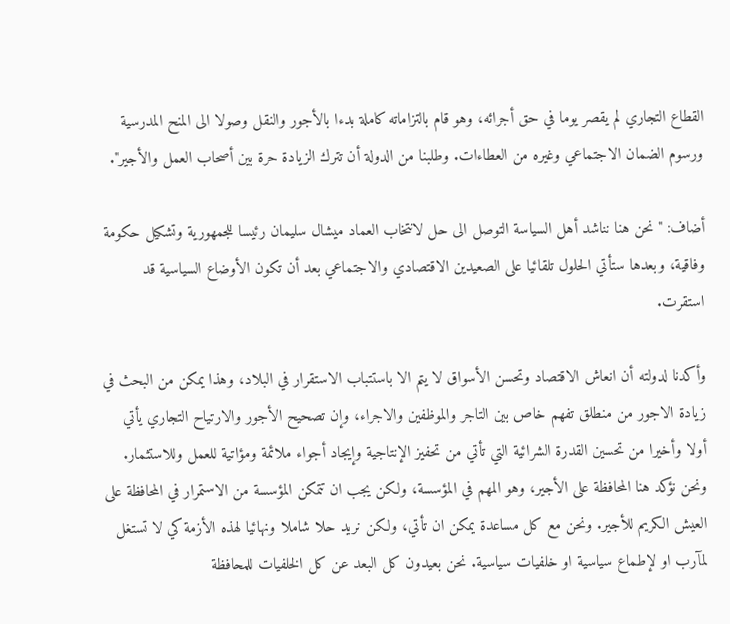القطاع التجاري لم يقصر يوما في حق أجرائه، وهو قام بالتزاماته كاملة بدءا بالأجور والنقل وصولا الى المنح المدرسية ورسوم الضمان الاجتماعي وغيره من العطاءات. وطلبنا من الدولة أن تترك الزيادة حرة بين أصحاب العمل والأجير".

أضاف: "نحن هنا نناشد أهل السياسة التوصل الى حل لانتخاب العماد ميشال سليمان رئيسا للجمهورية وتشكيل حكومة وفاقية، وبعدها ستأتي الحلول تلقائيا على الصعيدين الاقتصادي والاجتماعي بعد أن تكون الأوضاع السياسية قد استقرت.

وأكدنا لدولته أن انعاش الاقتصاد وتحسن الأسواق لا يتم الا باستتباب الاستقرار في البلاد، وهذا يمكن من البحث في زيادة الاجور من منطلق تفهم خاص بين التاجر والموظفين والاجراء، وإن تصحيح الأجور والارتياح التجاري يأتي أولا وأخيرا من تحسين القدرة الشرائية التي تأتي من تحفيز الإنتاجية وإيجاد أجواء ملائمة ومؤاتية للعمل وللاستثمار. ونحن نؤكد هنا المحافظة على الأجير، وهو المهم في المؤسسة، ولكن يجب ان تتمكن المؤسسة من الاستمرار في المحافظة على العيش الكريم للأجير. ونحن مع كل مساعدة يمكن ان تأتي، ولكن نريد حلا شاملا ونهائيا لهذه الأزمة كي لا تستغل لمآرب او لإطماع سياسية او خلفيات سياسية. نحن بعيدون كل البعد عن كل الخلفيات للمحافظة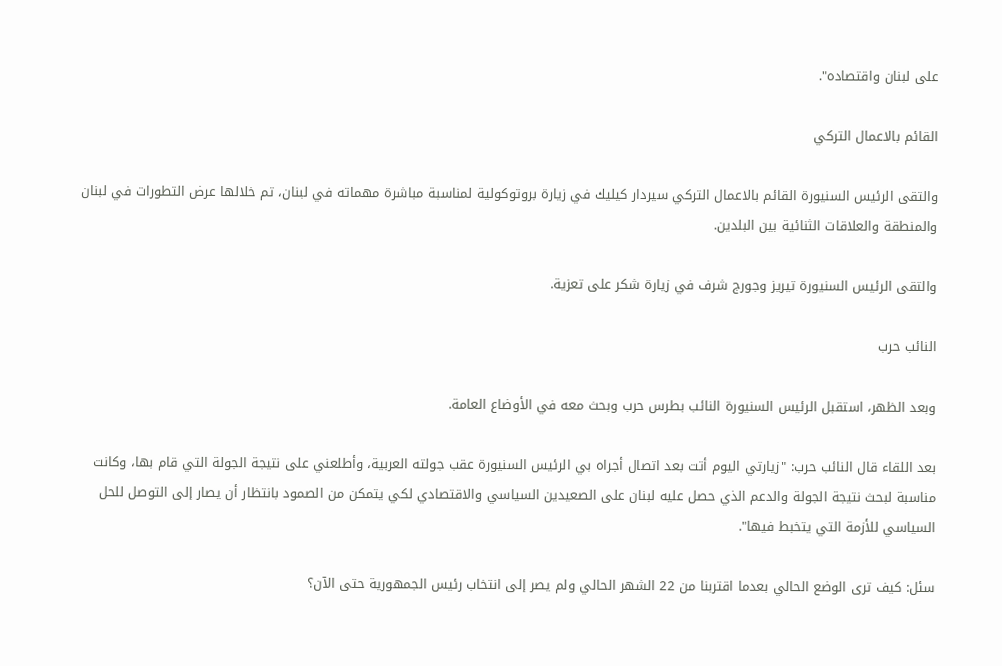على لبنان واقتصاده".

القائم بالاعمال التركي

والتقى الرئيس السنيورة القائم بالاعمال التركي سيردار كيليك في زيارة بروتوكولية لمناسبة مباشرة مهماته في لبنان، تم خلالها عرض التطورات في لبنان والمنطقة والعلاقات الثنائية بين البلدين.

والتقى الرئيس السنيورة تيريز وجورج شرف في زيارة شكر على تعزية.

النائب حرب

وبعد الظهر، استقبل الرئيس السنيورة النائب بطرس حرب وبحث معه في الأوضاع العامة.

بعد اللقاء قال النائب حرب: "زيارتي اليوم أتت بعد اتصال أجراه بي الرئيس السنيورة عقب جولته العربية، وأطلعني على نتيجة الجولة التي قام بها، وكانت مناسبة لبحث نتيجة الجولة والدعم الذي حصل عليه لبنان على الصعيدين السياسي والاقتصادي لكي يتمكن من الصمود بانتظار أن يصار إلى التوصل للحل السياسي للأزمة التي يتخبط فيها".

سئل: كيف ترى الوضع الحالي بعدما اقتربنا من 22 الشهر الحالي ولم يصر إلى انتخاب رئيس الجمهورية حتى الآن؟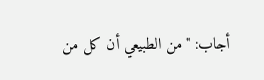أجاب: "من الطبيعي أن كل من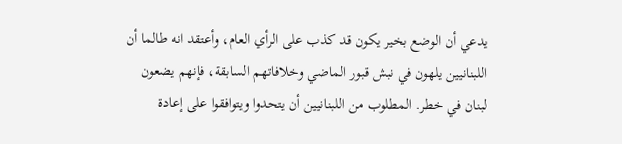يدعي أن الوضع بخير يكون قد كذب على الرأي العام، وأعتقد انه طالما أن اللبنانيين يلهون في نبش قبور الماضي وخلافاتهم السابقة، فإنهم يضعون لبنان في خطر. المطلوب من اللبنانيين أن يتحدوا ويتوافقوا على إعادة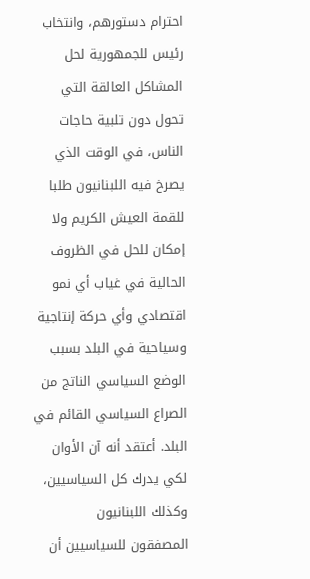احترام دستورهم، وانتخاب رئيس للجمهورية لحل المشاكل العالقة التي تحول دون تلبية حاجات الناس، في الوقت الذي يصرخ فيه اللبنانيون طلبا للقمة العيش الكريم ولا إمكان للحل في الظروف الحالية في غياب أي نمو اقتصادي وأي حركة إنتاجية وسياحية في البلد بسبب الوضع السياسي الناتج من الصراع السياسي القائم في البلد. أعتقد أنه آن الأوان لكي يدرك كل السياسيين، وكذلك اللبنانيون المصفقون للسياسيين أن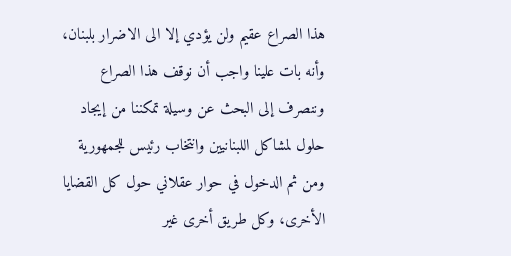هذا الصراع عقيم ولن يؤدي إلا الى الاضرار بلبنان، وأنه بات علينا واجب أن نوقف هذا الصراع وننصرف إلى البحث عن وسيلة تمكننا من إيجاد حلول لمشاكل اللبنانيين وانتخاب رئيس للجمهورية ومن ثم الدخول في حوار عقلاني حول كل القضايا الأخرى، وكل طريق أخرى غير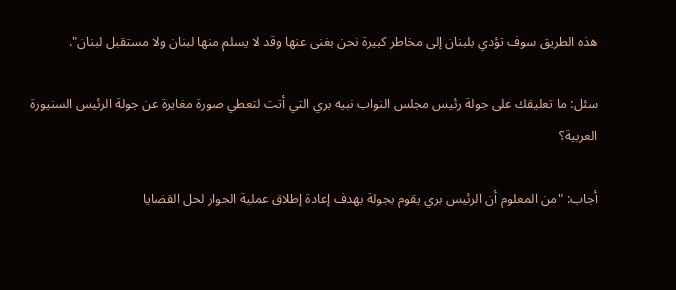هذه الطريق سوف تؤدي بلبنان إلى مخاطر كبيرة نحن بغنى عنها وقد لا يسلم منها لبنان ولا مستقبل لبنان".

سئل: ما تعليقك على جولة رئيس مجلس النواب نبيه بري التي أتت لتعطي صورة مغايرة عن جولة الرئيس السنيورة العربية؟

أجاب: "من المعلوم أن الرئيس بري يقوم بجولة بهدف إعادة إطلاق عملية الحوار لحل القضايا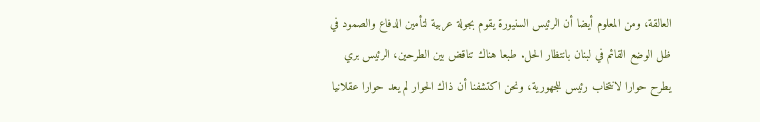العالقة، ومن المعلوم أيضا أن الرئيس السنيورة يقوم بجولة عربية لتأمين الدفاع والصمود في ظل الوضع القائم في لبنان بانتظار الحل. طبعا هناك تناقض بين الطرحين، الرئيس بري يطرح حوارا لانتخاب رئيس للجهورية، ونحن اكتشفنا أن ذاك الحوار لم يعد حوارا عقلانيا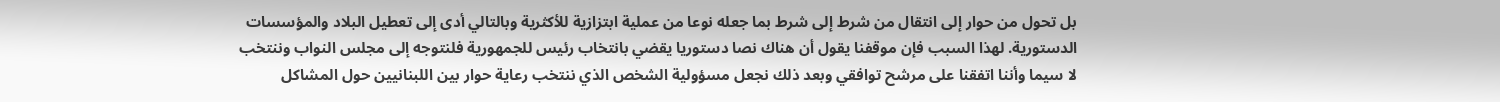بل تحول من حوار إلى انتقال من شرط إلى شرط بما جعله نوعا من عملية ابتزازية للأكثرية وبالتالي أدى إلى تعطيل البلاد والمؤسسات الدستورية. لهذا السبب فإن موقفنا يقول أن هناك نصا دستوريا يقضي بانتخاب رئيس للجمهورية فلنتوجه إلى مجلس النواب وننتخب لا سيما وأننا اتفقنا على مرشح توافقي وبعد ذلك نجعل مسؤولية الشخص الذي ننتخب رعاية حوار بين اللبنانيين حول المشاكل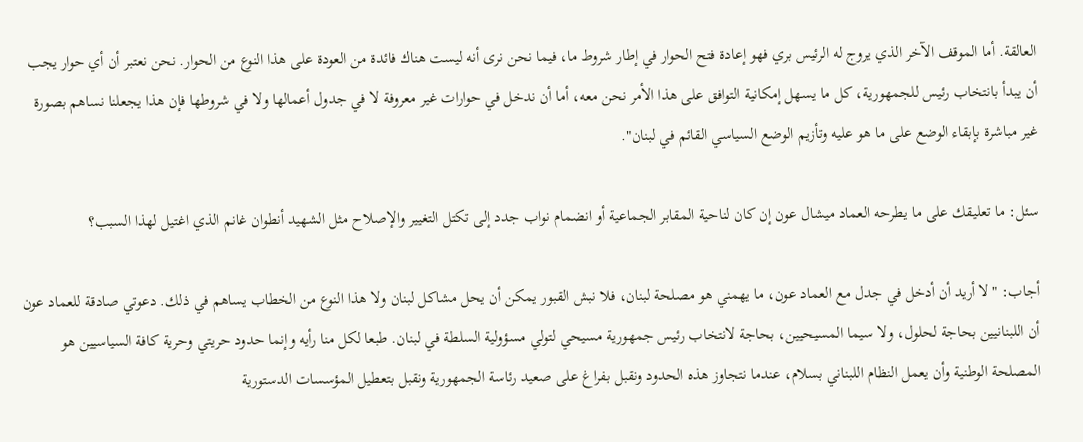العالقة. أما الموقف الآخر الذي يروج له الرئيس بري فهو إعادة فتح الحوار في إطار شروط ما، فيما نحن نرى أنه ليست هناك فائدة من العودة على هذا النوع من الحوار. نحن نعتبر أن أي حوار يجب أن يبدأ بانتخاب رئيس للجمهورية، كل ما يسهل إمكانية التوافق على هذا الأمر نحن معه، أما أن ندخل في حوارات غير معروفة لا في جدول أعمالها ولا في شروطها فإن هذا يجعلنا نساهم بصورة غير مباشرة بإبقاء الوضع على ما هو عليه وتأزيم الوضع السياسي القائم في لبنان".

سئل: ما تعليقك على ما يطرحه العماد ميشال عون إن كان لناحية المقابر الجماعية أو انضمام نواب جدد إلى تكتل التغيير والإصلاح مثل الشهيد أنطوان غانم الذي اغتيل لهذا السبب؟

أجاب: "لا أريد أن أدخل في جدل مع العماد عون، ما يهمني هو مصلحة لبنان، فلا نبش القبور يمكن أن يحل مشاكل لبنان ولا هذا النوع من الخطاب يساهم في ذلك. دعوتي صادقة للعماد عون أن اللبنانيين بحاجة لحلول، ولا سيما المسيحيين، بحاجة لانتخاب رئيس جمهورية مسيحي لتولي مسؤولية السلطة في لبنان. طبعا لكل منا رأيه وإنما حدود حريتي وحرية كافة السياسيين هو المصلحة الوطنية وأن يعمل النظام اللبناني بسلام، عندما نتجاوز هذه الحدود ونقبل بفراغ على صعيد رئاسة الجمهورية ونقبل بتعطيل المؤسسات الدستورية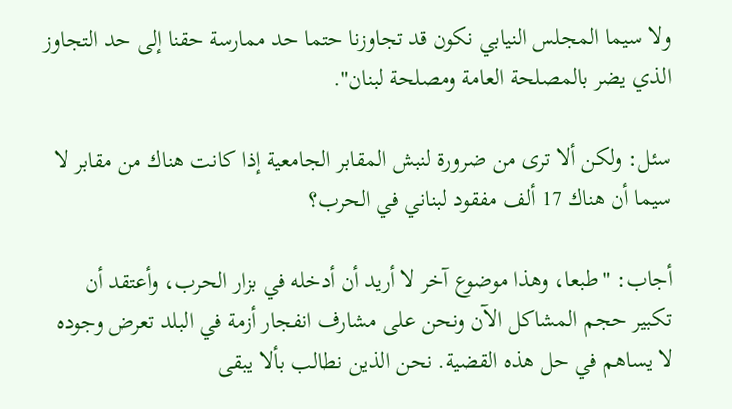ولا سيما المجلس النيابي نكون قد تجاوزنا حتما حد ممارسة حقنا إلى حد التجاوز الذي يضر بالمصلحة العامة ومصلحة لبنان".

سئل: ولكن ألا ترى من ضرورة لنبش المقابر الجامعية إذا كانت هناك من مقابر لا سيما أن هناك 17 ألف مفقود لبناني في الحرب؟

أجاب: "طبعا، وهذا موضوع آخر لا أريد أن أدخله في بزار الحرب، وأعتقد أن تكبير حجم المشاكل الآن ونحن على مشارف انفجار أزمة في البلد تعرض وجوده لا يساهم في حل هذه القضية. نحن الذين نطالب بألا يبقى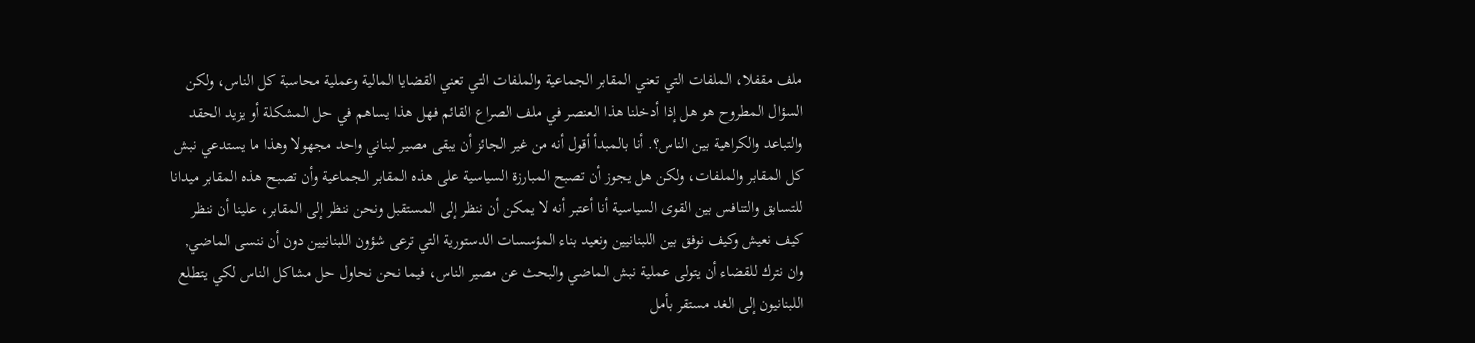ملف مقفلا، الملفات التي تعني المقابر الجماعية والملفات التي تعني القضايا المالية وعملية محاسبة كل الناس، ولكن السؤال المطروح هو هل إذا أدخلنا هذا العنصر في ملف الصراع القائم فهل هذا يساهم في حل المشكلة أو يزيد الحقد والتباعد والكراهية بين الناس؟. أنا بالمبدأ أقول أنه من غير الجائز أن يبقى مصير لبناني واحد مجهولا وهذا ما يستدعي نبش كل المقابر والملفات، ولكن هل يجوز أن تصبح المبارزة السياسية على هذه المقابر الجماعية وأن تصبح هذه المقابر ميدانا للتسابق والتنافس بين القوى السياسية أنا أعتبر أنه لا يمكن أن ننظر إلى المستقبل ونحن ننظر إلى المقابر، علينا أن ننظر كيف نعيش وكيف نوفق بين اللبنانيين ونعيد بناء المؤسسات الدستورية التي ترعى شؤون اللبنانيين دون أن ننسى الماضي, وان نترك للقضاء أن يتولى عملية نبش الماضي والبحث عن مصير الناس، فيما نحن نحاول حل مشاكل الناس لكي يتطلع اللبنانيون إلى الغد مستقر بأمل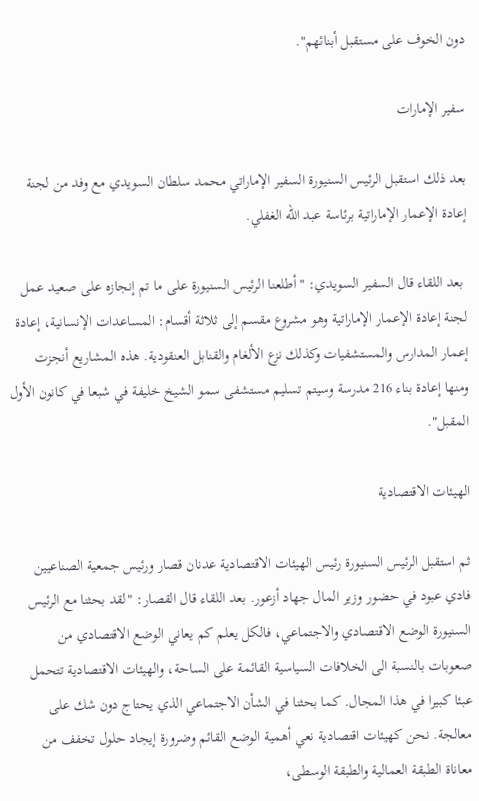دون الخوف على مستقبل أبنائهم".

سفير الإمارات

بعد ذلك استقبل الرئيس السنيورة السفير الإماراتي محمد سلطان السويدي مع وفد من لجنة إعادة الإعمار الإماراتية برئاسة عبد الله الغفلي.

 بعد اللقاء قال السفير السويدي: "أطلعنا الرئيس السنيورة على ما تم إنجازه على صعيد عمل لجنة إعادة الإعمار الإماراتية وهو مشروع مقسم إلى ثلاثة أقسام: المساعدات الإنسانية، إعادة إعمار المدارس والمستشفيات وكذلك نزع الألغام والقنابل العنقودية. هذه المشاريع أنجزت ومنها إعادة بناء 216 مدرسة وسيتم تسليم مستشفى سمو الشيخ خليفة في شبعا في كانون الأول المقبل".

الهيئات الاقتصادية

ثم استقبل الرئيس السنيورة رئيس الهيئات الاقتصادية عدنان قصار ورئيس جمعية الصناعيين فادي عبود في حضور وزير المال جهاد أزعور. بعد اللقاء قال القصار: "لقد بحثنا مع الرئيس السنيورة الوضع الاقتصادي والاجتماعي، فالكل يعلم كم يعاني الوضع الاقتصادي من صعوبات بالنسبة الى الخلافات السياسية القائمة على الساحة، والهيئات الاقتصادية تتحمل عبئا كبيرا في هذا المجال. كما بحثنا في الشأن الاجتماعي الذي يحتاج دون شك على معالجة. نحن كهيئات اقتصادية نعي أهمية الوضع القائم وضرورة إيجاد حلول تخفف من معاناة الطبقة العمالية والطبقة الوسطى،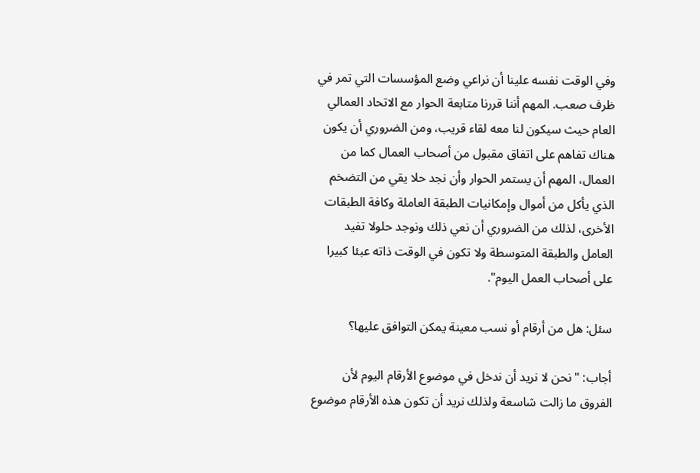وفي الوقت نفسه علينا أن نراعي وضع المؤسسات التي تمر في ظرف صعب. المهم أننا قررنا متابعة الحوار مع الاتحاد العمالي العام حيث سيكون لنا معه لقاء قريب، ومن الضروري أن يكون هناك تفاهم على اتفاق مقبول من أصحاب العمال كما من العمال، المهم أن يستمر الحوار وأن نجد حلا يقي من التضخم الذي يأكل من أموال وإمكانيات الطبقة العاملة وكافة الطبقات الأخرى، لذلك من الضروري أن نعي ذلك ونوجد حلولا تفيد العامل والطبقة المتوسطة ولا تكون في الوقت ذاته عبئا كبيرا على أصحاب العمل اليوم".

سئل: هل من أرقام أو نسب معينة يمكن التوافق عليها؟

أجاب: "نحن لا نريد أن ندخل في موضوع الأرقام اليوم لأن الفروق ما زالت شاسعة ولذلك نريد أن تكون هذه الأرقام موضوع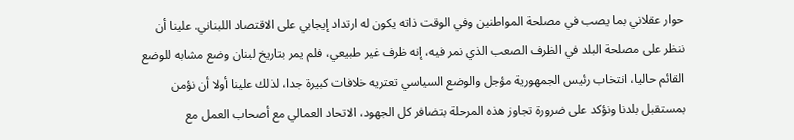حوار عقلاني بما يصب في مصلحة المواطنين وفي الوقت ذاته يكون له ارتداد إيجابي على الاقتصاد اللبناني. علينا أن ننظر على مصلحة البلد في الظرف الصعب الذي نمر فيه، إنه ظرف غير طبيعي، فلم يمر بتاريخ لبنان وضع مشابه للوضع القائم حاليا، انتخاب رئيس الجمهورية مؤجل والوضع السياسي تعتريه خلافات كبيرة جدا، لذلك علينا أولا أن نؤمن بمستقبل بلدنا ونؤكد على ضرورة تجاوز هذه المرحلة بتضافر كل الجهود، الاتحاد العمالي مع أصحاب العمل مع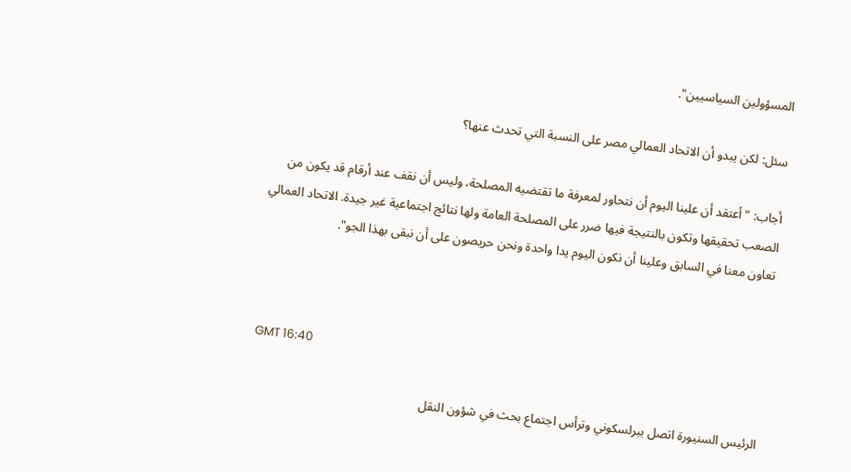المسؤولين السياسيين".

سئل: لكن يبدو أن الاتحاد العمالي مصر على النسبة التي تحدث عنها؟

أجاب: "أعتقد أن علينا اليوم أن نتحاور لمعرفة ما تقتضيه المصلحة، وليس أن نقف عند أرقام قد يكون من الصعب تحقيقها وتكون بالنتيجة فيها ضرر على المصلحة العامة ولها نتائج اجتماعية غير جيدة. الاتحاد العمالي تعاون معنا في السابق وعلينا أن نكون اليوم يدا واحدة ونحن حريصون على أن نبقى بهذا الجو".



 GMT 16:40

الرئيس السنيورة اتصل ببرلسكوني وترأس اجتماع بحث في شؤون النقل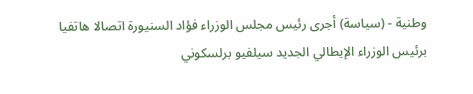وطنية - (سياسة) أجرى رئيس مجلس الوزراء فؤاد السنيورة اتصالا هاتفيا برئيس الوزراء الإيطالي الجديد سيلفيو برلسكوني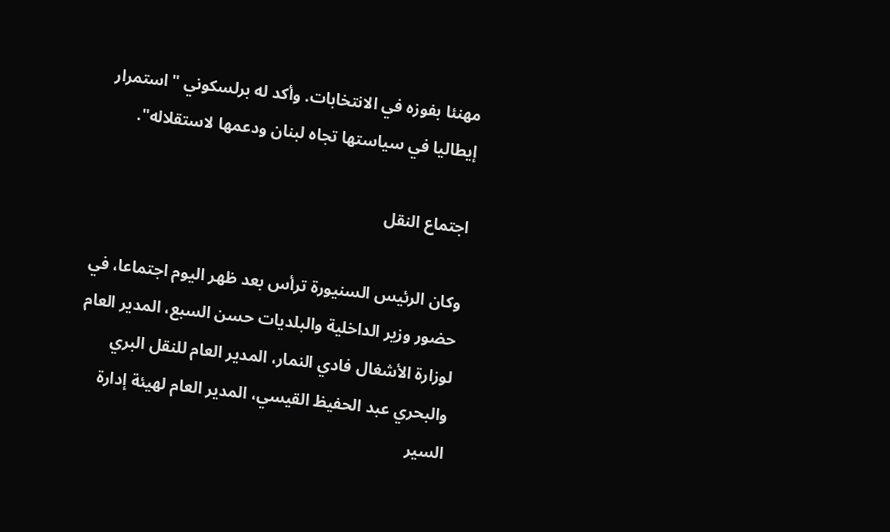مهنئا بفوزه في الانتخابات. وأكد له برلسكوني "استمرار إيطاليا في سياستها تجاه لبنان ودعمها لاستقلاله".

اجتماع النقل

وكان الرئيس السنيورة ترأس بعد ظهر اليوم اجتماعا، في حضور وزير الداخلية والبلديات حسن السبع، المدير العام لوزارة الأشغال فادي النمار، المدير العام للنقل البري والبحري عبد الحفيظ القيسي، المدير العام لهيئة إدارة السير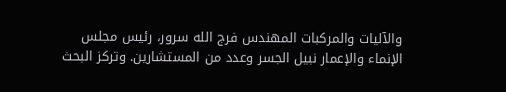والآليات والمركبات المهندس فرج الله سرور، رئيس مجلس الإنماء والإعمار نبيل الجسر وعدد من المستشارين. وتركز البحث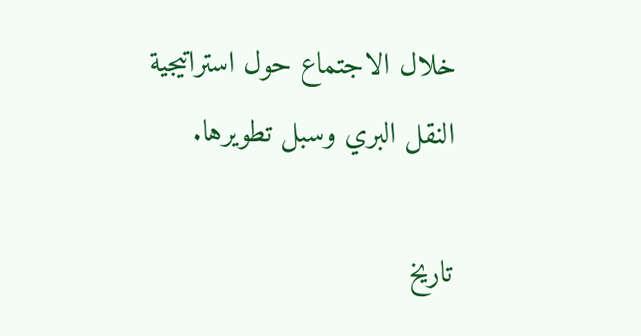خلال الاجتماع حول استراتيجية النقل البري وسبل تطويرها.

تاريخ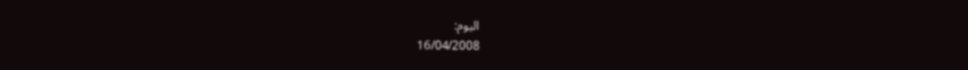اليوم:
16/04/2008